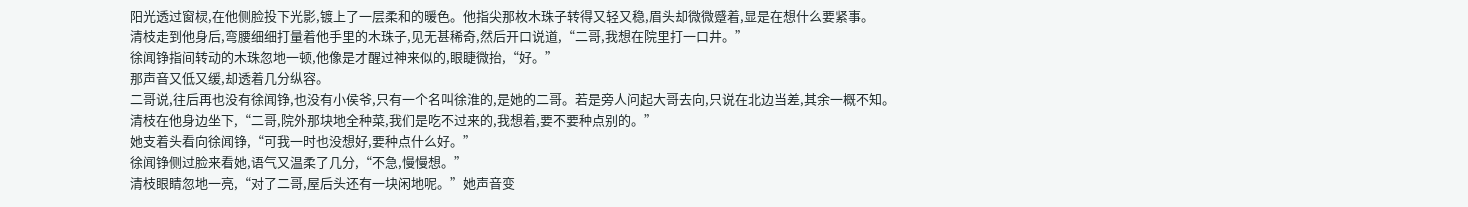阳光透过窗棂,在他侧脸投下光影,镀上了一层柔和的暖色。他指尖那枚木珠子转得又轻又稳,眉头却微微蹙着,显是在想什么要紧事。
清枝走到他身后,弯腰细细打量着他手里的木珠子,见无甚稀奇,然后开口说道,“二哥,我想在院里打一口井。”
徐闻铮指间转动的木珠忽地一顿,他像是才醒过神来似的,眼睫微抬,“好。”
那声音又低又缓,却透着几分纵容。
二哥说,往后再也没有徐闻铮,也没有小侯爷,只有一个名叫徐淮的,是她的二哥。若是旁人问起大哥去向,只说在北边当差,其余一概不知。
清枝在他身边坐下,“二哥,院外那块地全种菜,我们是吃不过来的,我想着,要不要种点别的。”
她支着头看向徐闻铮,“可我一时也没想好,要种点什么好。”
徐闻铮侧过脸来看她,语气又温柔了几分,“不急,慢慢想。”
清枝眼睛忽地一亮,“对了二哥,屋后头还有一块闲地呢。”她声音变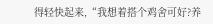得轻快起来,“我想着搭个鸡舍可好?养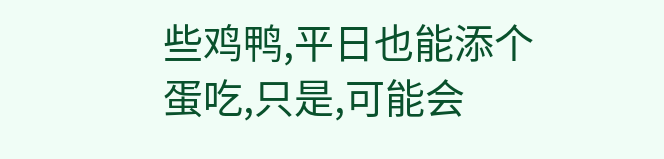些鸡鸭,平日也能添个蛋吃,只是,可能会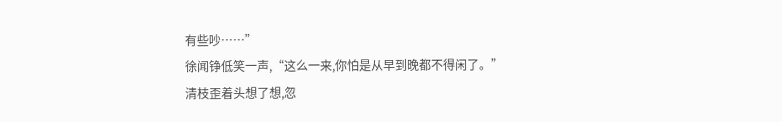有些吵……”
徐闻铮低笑一声,“这么一来,你怕是从早到晚都不得闲了。”
清枝歪着头想了想,忽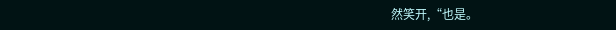然笑开,“也是。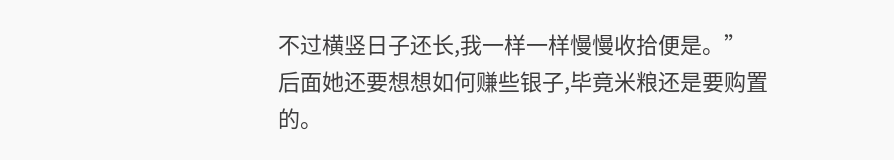不过横竖日子还长,我一样一样慢慢收拾便是。”
后面她还要想想如何赚些银子,毕竟米粮还是要购置的。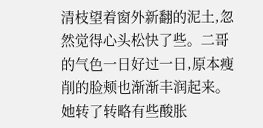清枝望着窗外新翻的泥土,忽然觉得心头松快了些。二哥的气色一日好过一日,原本瘦削的脸颊也渐渐丰润起来。
她转了转略有些酸胀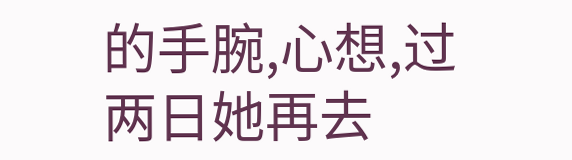的手腕,心想,过两日她再去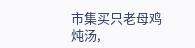市集买只老母鸡炖汤,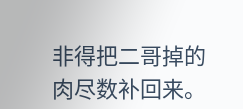非得把二哥掉的肉尽数补回来。